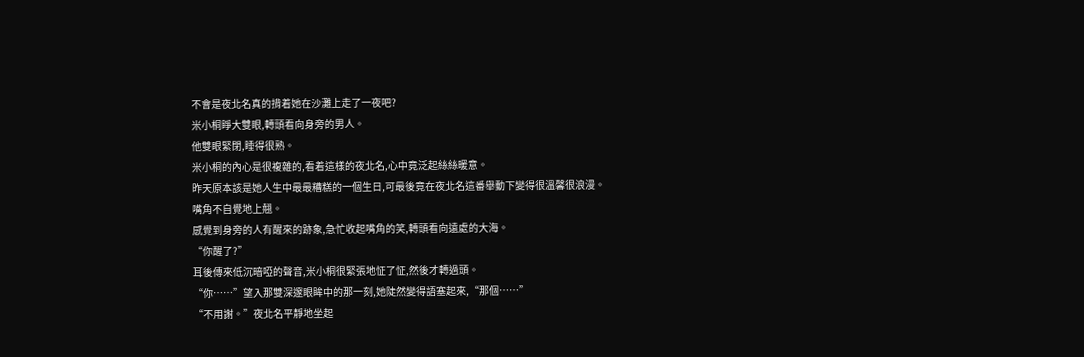不會是夜北名真的揹着她在沙灘上走了一夜吧?
米小桐睜大雙眼,轉頭看向身旁的男人。
他雙眼緊閉,睡得很熟。
米小桐的內心是很複雜的,看着這樣的夜北名,心中竟泛起絲絲暖意。
昨天原本該是她人生中最最糟糕的一個生日,可最後竟在夜北名這番舉動下變得很溫馨很浪漫。
嘴角不自覺地上翹。
感覺到身旁的人有醒來的跡象,急忙收起嘴角的笑,轉頭看向遠處的大海。
“你醒了?”
耳後傳來低沉暗啞的聲音,米小桐很緊張地怔了怔,然後才轉過頭。
“你……”望入那雙深邃眼眸中的那一刻,她陡然變得語塞起來,“那個……”
“不用謝。”夜北名平靜地坐起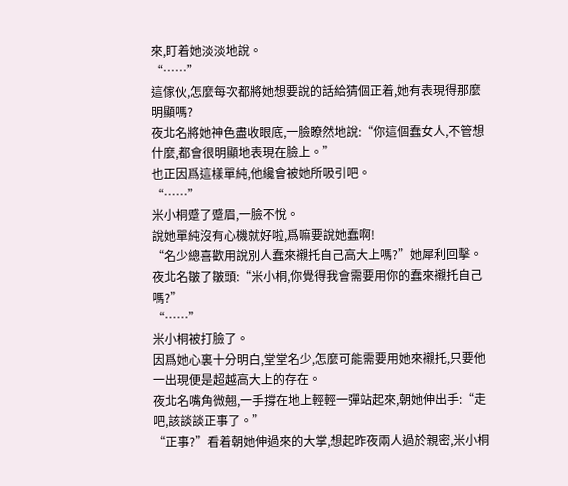來,盯着她淡淡地說。
“……”
這傢伙,怎麼每次都將她想要說的話給猜個正着,她有表現得那麼明顯嗎?
夜北名將她神色盡收眼底,一臉瞭然地說:“你這個蠢女人,不管想什麼,都會很明顯地表現在臉上。”
也正因爲這樣單純,他纔會被她所吸引吧。
“……”
米小桐蹙了蹙眉,一臉不悅。
說她單純沒有心機就好啦,爲嘛要說她蠢啊!
“名少總喜歡用說別人蠢來襯托自己高大上嗎?”她犀利回擊。
夜北名皺了皺頭:“米小桐,你覺得我會需要用你的蠢來襯托自己嗎?”
“……”
米小桐被打臉了。
因爲她心裏十分明白,堂堂名少,怎麼可能需要用她來襯托,只要他一出現便是超越高大上的存在。
夜北名嘴角微翹,一手撐在地上輕輕一彈站起來,朝她伸出手:“走吧,該談談正事了。”
“正事?”看着朝她伸過來的大掌,想起昨夜兩人過於親密,米小桐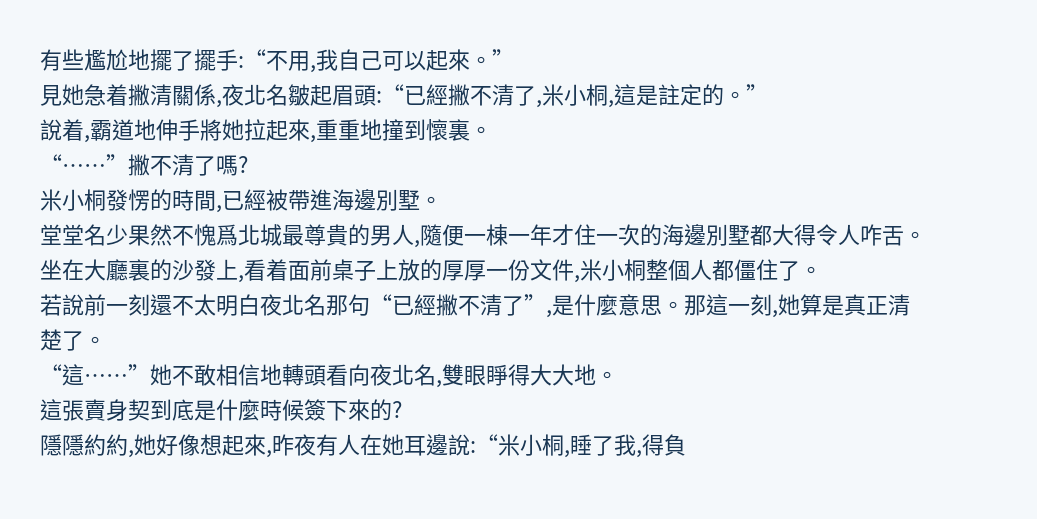有些尷尬地擺了擺手:“不用,我自己可以起來。”
見她急着撇清關係,夜北名皺起眉頭:“已經撇不清了,米小桐,這是註定的。”
說着,霸道地伸手將她拉起來,重重地撞到懷裏。
“……”撇不清了嗎?
米小桐發愣的時間,已經被帶進海邊別墅。
堂堂名少果然不愧爲北城最尊貴的男人,隨便一棟一年才住一次的海邊別墅都大得令人咋舌。
坐在大廳裏的沙發上,看着面前桌子上放的厚厚一份文件,米小桐整個人都僵住了。
若說前一刻還不太明白夜北名那句“已經撇不清了”,是什麼意思。那這一刻,她算是真正清楚了。
“這……”她不敢相信地轉頭看向夜北名,雙眼睜得大大地。
這張賣身契到底是什麼時候簽下來的?
隱隱約約,她好像想起來,昨夜有人在她耳邊說:“米小桐,睡了我,得負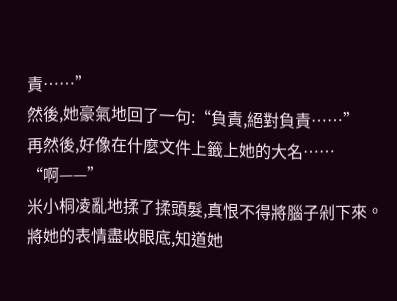責……”
然後,她豪氣地回了一句:“負責,絕對負責……”
再然後,好像在什麼文件上籤上她的大名……
“啊——”
米小桐凌亂地揉了揉頭髮,真恨不得將腦子剁下來。
將她的表情盡收眼底,知道她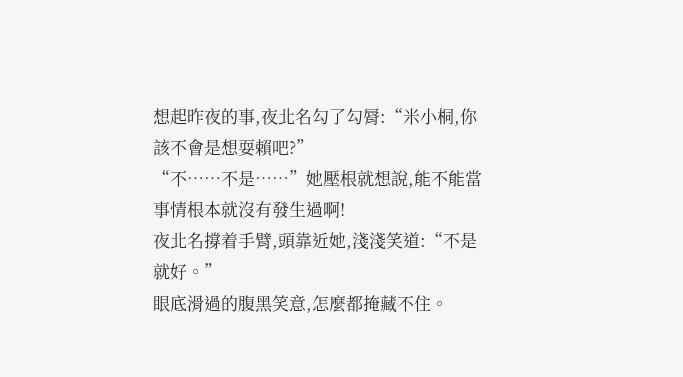想起昨夜的事,夜北名勾了勾脣:“米小桐,你該不會是想耍賴吧?”
“不……不是……”她壓根就想說,能不能當事情根本就沒有發生過啊!
夜北名撐着手臂,頭靠近她,淺淺笑道:“不是就好。”
眼底滑過的腹黑笑意,怎麼都掩藏不住。